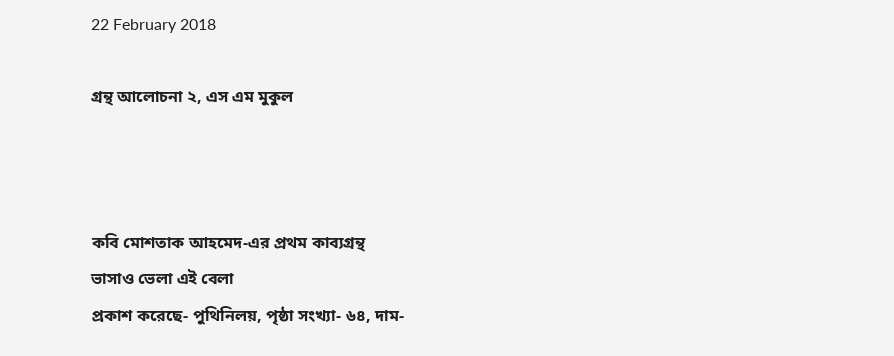22 February 2018

গ্রন্থ আলোচনা ২, এস এম মুকুল



কবি মোশতাক আহমেদ-এর প্রথম কাব্যগ্রন্থ
ভাসাও ভেলা এই বেলা
প্রকাশ করেছে- পুথিনিলয়, পৃষ্ঠা সংখ্যা- ৬৪, দাম-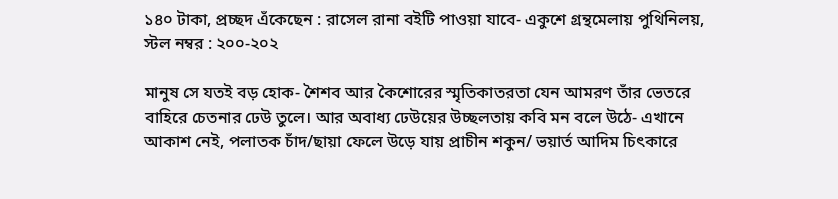১৪০ টাকা, প্রচ্ছদ এঁকেছেন : রাসেল রানা বইটি পাওয়া যাবে- একুশে গ্রন্থমেলায় পুথিনিলয়, স্টল নম্বর : ২০০-২০২

মানুষ সে যতই বড় হোক- শৈশব আর কৈশোরের স্মৃতিকাতরতা যেন আমরণ তাঁর ভেতরে বাহিরে চেতনার ঢেউ তুলে। আর অবাধ্য ঢেউয়ের উচ্ছলতায় কবি মন বলে উঠে- এখানে আকাশ নেই, পলাতক চাঁদ/ছায়া ফেলে উড়ে যায় প্রাচীন শকুন/ ভয়ার্ত আদিম চিৎকারে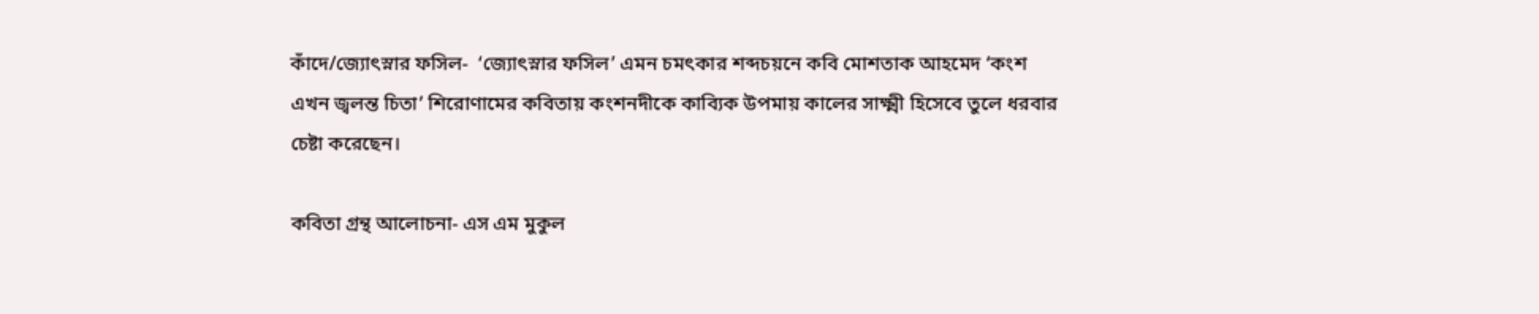কাঁদে/জ্যোৎস্নার ফসিল-  ‘জ্যোৎস্নার ফসিল’ এমন চমৎকার শব্দচয়নে কবি মোশতাক আহমেদ ‘কংশ এখন জ্বলন্ত চিতা’ শিরোণামের কবিতায় কংশনদীকে কাব্যিক উপমায় কালের সাক্ষ্মী হিসেবে তুলে ধরবার চেষ্টা করেছেন।

কবিতা গ্রন্থ আলোচনা- এস এম মুকুল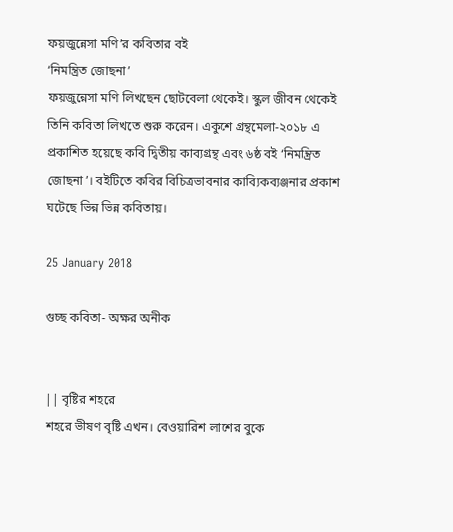ফয়জুন্নেসা মণি’র কবিতার বই
‘নিমন্ত্রিত জোছনা’
ফয়জুন্নেসা মণি লিখছেন ছোটবেলা থেকেই। স্কুল জীবন থেকেই তিনি কবিতা লিখতে শুরু করেন। একুশে গ্রন্থমেলা-২০১৮ এ প্রকাশিত হয়েছে কবি দ্বিতীয় কাব্যগ্রন্থ এবং ৬ষ্ঠ বই ‘নিমন্ত্রিত জোছনা’। বইটিতে কবির বিচিত্রভাবনার কাব্যিকব্যঞ্জনার প্রকাশ ঘটেছে ভিন্ন ভিন্ন কবিতায়।

25 January 2018

গুচ্ছ কবিতা- অক্ষর অনীক


|| বৃষ্টির শহরে
শহরে ভীষণ বৃষ্টি এখন। বেওয়ারিশ লাশের বুকে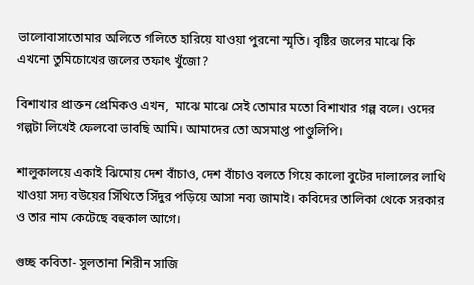ভালোবাসাতোমার অলিতে গলিতে হারিয়ে যাওয়া পুরনো স্মৃতি। বৃষ্টির জলের মাঝে কি এখনো তুমিচোখের জলের তফাৎ খুঁজো?

বিশাখার প্রাক্তন প্রেমিকও এখন,  মাঝে মাঝে সেই তোমার মতো বিশাখার গল্প বলে। ওদের গল্পটা লিখেই ফেলবো ভাবছি আমি। আমাদের তো অসমাপ্ত পাণ্ডুলিপি।

শালুকালয়ে একাই ঝিমোয় দেশ বাঁচাও, দেশ বাঁচাও বলতে গিয়ে কালো বুটের দালালের লাথি খাওয়া সদ্য বউয়ের সিঁথিতে সিঁদুর পড়িয়ে আসা নব্য জামাই। কবিদের তালিকা থেকে সরকার ও তার নাম কেটেছে বহুকাল আগে।

গুচ্ছ কবিতা- সুলতানা শিরীন সাজি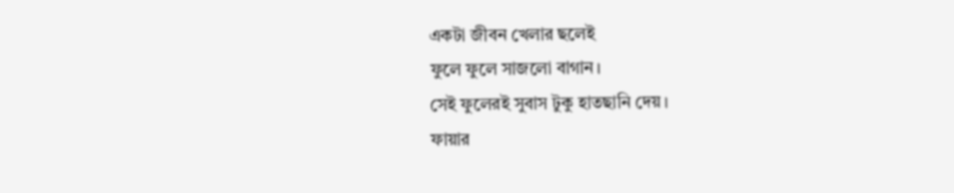একটা জীবন খেলার ছলেই
ফুলে ফুলে সাজলো বাগান।
সেই ফুলেরই সুবাস টুকু হাতছানি দেয়।
ফায়ার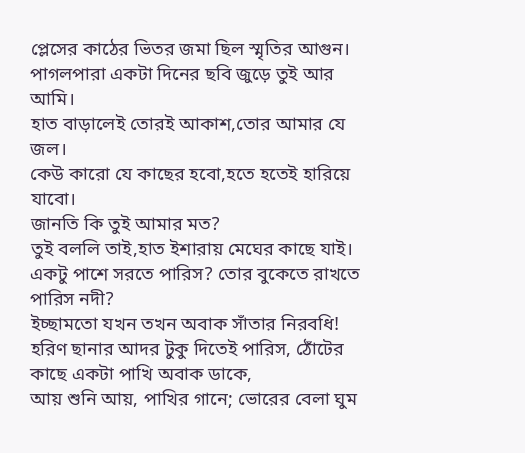প্লেসের কাঠের ভিতর জমা ছিল স্মৃতির আগুন।
পাগলপারা একটা দিনের ছবি জুড়ে তুই আর আমি।
হাত বাড়ালেই তোরই আকাশ,তোর আমার যে জল।
কেউ কারো যে কাছের হবো,হতে হতেই হারিয়ে যাবো।
জানতি কি তুই আমার মত?
তুই বললি তাই,হাত ইশারায় মেঘের কাছে যাই।
একটু পাশে সরতে পারিস? তোর বুকেতে রাখতে পারিস নদী?
ইচ্ছামতো যখন তখন অবাক সাঁতার নিরবধি!
হরিণ ছানার আদর টুকু দিতেই পারিস, ঠোঁটের কাছে একটা পাখি অবাক ডাকে,
আয় শুনি আয়, পাখির গানে; ভোরের বেলা ঘুম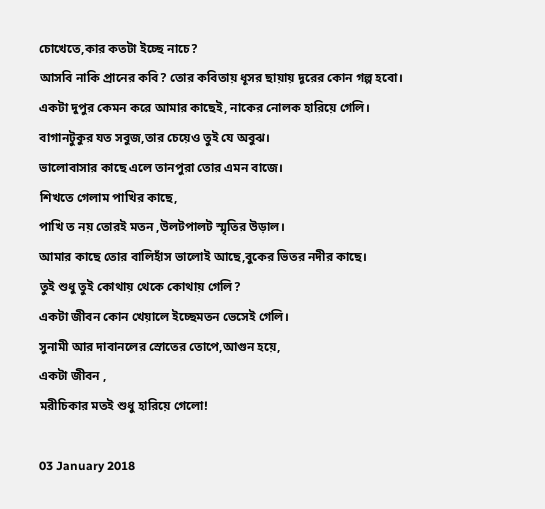চোখেতে,কার কতটা ইচ্ছে নাচে?
আসবি নাকি প্রানের কবি? তোর কবিতায় ধূসর ছায়ায় দূরের কোন গল্প হবো।
একটা দুপুর কেমন করে আমার কাছেই, নাকের নোলক হারিয়ে গেলি।
বাগানটুকুর যত সবুজ,তার চেয়েও তুই যে অবুঝ।
ভালোবাসার কাছে এলে তানপুরা তোর এমন বাজে।
শিখতে গেলাম পাখির কাছে,
পাখি ত নয় তোরই মতন ,উলটপালট স্মৃতির উড়াল।
আমার কাছে তোর বালিহাঁস ভালোই আছে,বুকের ভিতর নদীর কাছে।
তুই শুধু তুই কোথায় থেকে কোথায় গেলি?
একটা জীবন কোন খেয়ালে ইচ্ছেমতন ভেসেই গেলি।
সুনামী আর দাবানলের স্রোতের তোপে,আগুন হয়ে,
একটা জীবন ,
মরীচিকার মতই শুধু হারিয়ে গেলো!

03 January 2018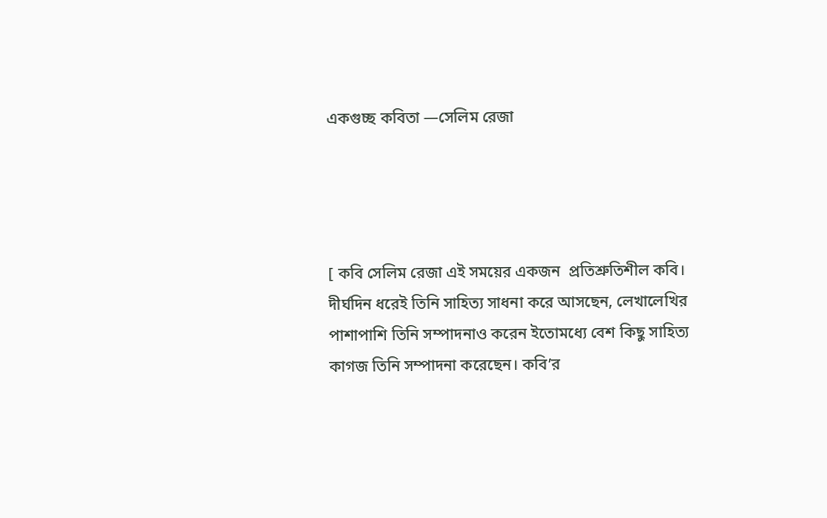একগুচ্ছ কবিতা —সেলিম রেজা




[ কবি সেলিম রেজা এই সময়ের একজন  প্রতিশ্রুতিশীল কবি। দীর্ঘদিন ধরেই তিনি সাহিত্য সাধনা করে আসছেন, লেখালেখির পাশাপাশি তিনি সম্পাদনাও করেন ইতোমধ্যে বেশ কিছু সাহিত্য কাগজ তিনি সম্পাদনা করেছেন। কবি’র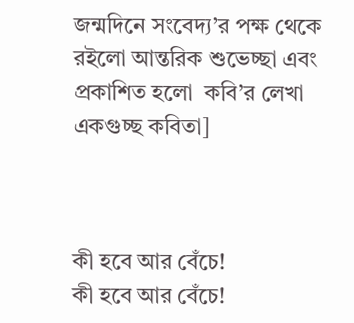জন্মদিনে সংবেদ্য’র পক্ষ থেকে রইলো আন্তরিক শুভেচ্ছা এবং প্রকাশিত হলো  কবি’র লেখা একগুচ্ছ কবিতা]



কী হবে আর বেঁচে!
কী হবে আর বেঁচে!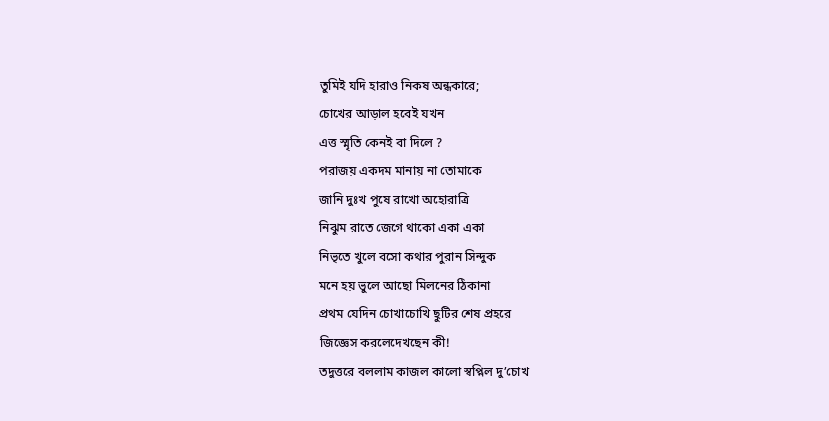তুমিই যদি হারাও নিকষ অন্ধকারে;
চোখের আড়াল হবেই যখন
এত্ত স্মৃতি কেনই বা দিলে ?
পরাজয় একদম মানায় না তোমাকে
জানি দুঃখ পুষে রাখো অহোরাত্রি
নিঝুম রাতে জেগে থাকো একা একা
নিভৃতে খুলে বসো কথার পুরান সিন্দুক
মনে হয় ভুলে আছো মিলনের ঠিকানা
প্রথম যেদিন চোখাচোখি ছুটির শেষ প্রহরে
জিজ্ঞেস করলেদেখছেন কী!
তদুত্তরে বললাম কাজল কালো স্বপ্নিল দু’চোখ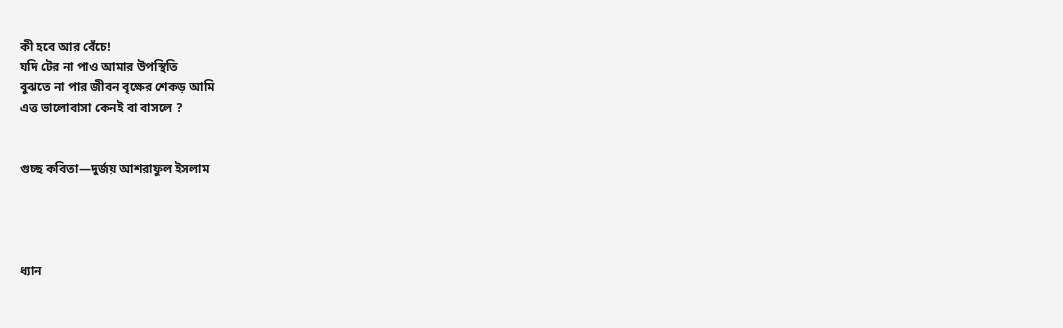কী হবে আর বেঁচে!
যদি টের না পাও আমার উপস্থিতি
বুঝতে না পার জীবন বৃক্ষের শেকড় আমি
এত্ত ভালোবাসা কেনই বা বাসলে ?


গুচ্ছ কবিতা—দুর্জয় আশরাফুল ইসলাম




ধ্যান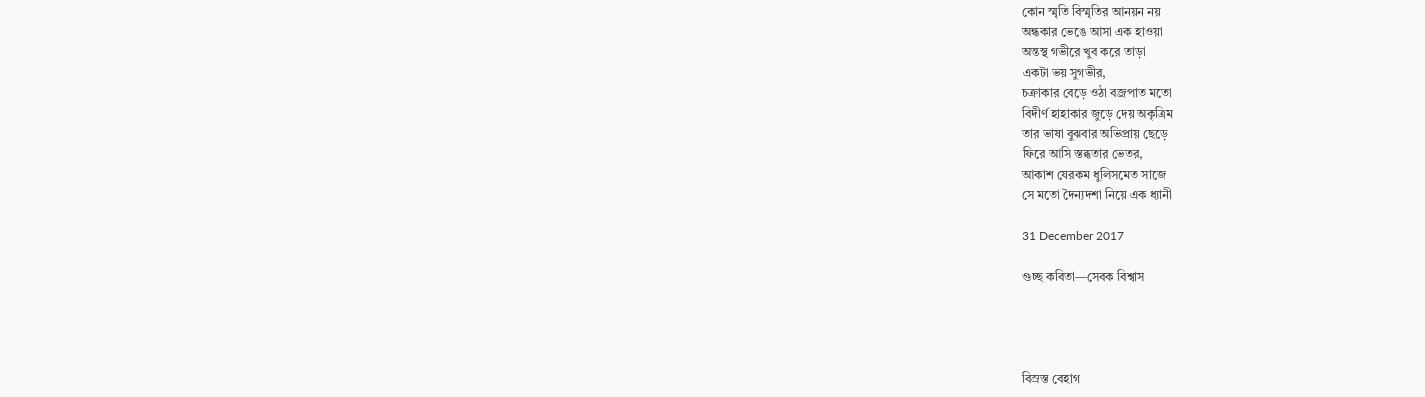কোন স্মৃতি বিস্মৃতির আনয়ন নয়
অন্ধকার ভেঙে আসা এক হাওয়া
অন্তস্থ গভীরে খুব করে তাড়া
একটা ভয় সুগভীর,
চক্রাকার বেড়ে ওঠা বজ্রপাত মতো
বিদীর্ণ হাহাকার জুড়ে দেয় অকৃত্রিম
তার ভাষা বুঝবার অভিপ্রায় ছেড়ে
ফিরে আসি স্তব্ধতার ভেতর,
আকাশ যেরকম ধুলিসমেত সাজে
সে মতো দৈন্যদশা নিয়ে এক ধ্যানী

31 December 2017

গুচ্ছ কবিতা—সেবক বিশ্বাস




বিস্রস্ত বেহাগ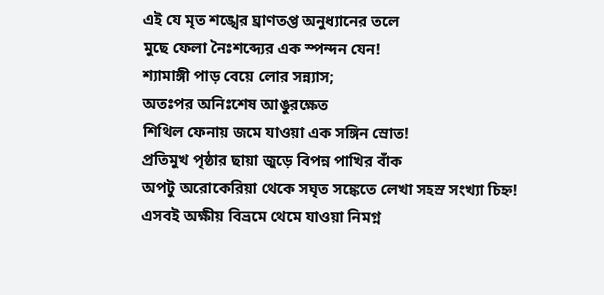এই যে মৃত শঙ্খের ঘ্রাণতপ্ত অনুধ্যানের তলে
মুছে ফেলা নৈঃশব্দ্যের এক স্পন্দন যেন!
শ্যামাঙ্গী পাড় বেয়ে লোর সন্ন্যাস;
অতঃপর অনিঃশেষ আঙুরক্ষেত
শিথিল ফেনায় জমে যাওয়া এক সঙ্গিন স্রোত!
প্রতিমুখ পৃষ্ঠার ছায়া জুড়ে বিপন্ন পাখির বাঁক
অপটু অরোকেরিয়া থেকে সঘৃত সঙ্কেতে লেখা সহস্র সংখ্যা চিহ্ন!
এসবই অক্ষীয় বিভ্রমে থেমে যাওয়া নিমগ্ন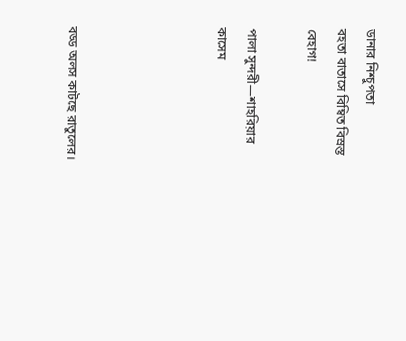ডানার নিশ্চুপতা
বহতা বাতাসে বিম্বিত বিস্রস্ত বেহাগ!

পালা সুন্দরী—শাহরিয়ার কাসেম




বড্ড অলস কাটছে রাতুলের।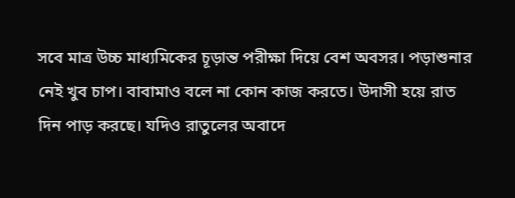সবে মাত্র উচ্চ মাধ্যমিকের চূড়ান্ত পরীক্ষা দিয়ে বেশ অবসর। পড়াশুনার নেই খুব চাপ। বাবামাও বলে না কোন কাজ করতে। উদাসী হয়ে রাত দিন পাড় করছে। যদিও রাতুলের অবাদে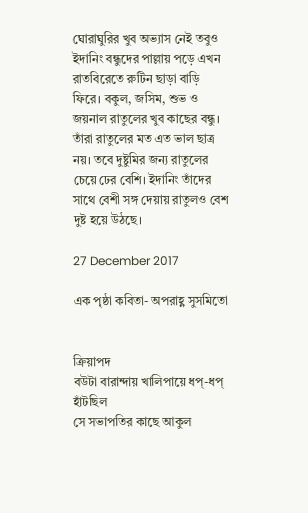ঘোরাঘুরির খুব অভ্যাস নেই তবুও ইদানিং বন্ধুদের পাল্লায় পড়ে এখন রাতবিরেতে রুটিন ছাড়া বাড়ি ফিরে। বকুল, জসিম, শুভ ও জয়নাল রাতুলের খুব কাছের বন্ধু। তাঁরা রাতুলের মত এত ভাল ছাত্র নয়। তবে দুষ্টুমির জন্য রাতুলের চেয়ে ঢের বেশি। ইদানিং তাঁদের সাথে বেশী সঙ্গ দেয়ায় রাতুলও বেশ দুষ্ট হয়ে উঠছে।

27 December 2017

এক পৃষ্ঠা কবিতা- অপরাহ্ণ সুসমিতো


ক্রিয়াপদ
বউটা বারান্দায় খালিপায়ে ধপ্-ধপ্ হাঁটছিল
সে সভাপতির কাছে আকুল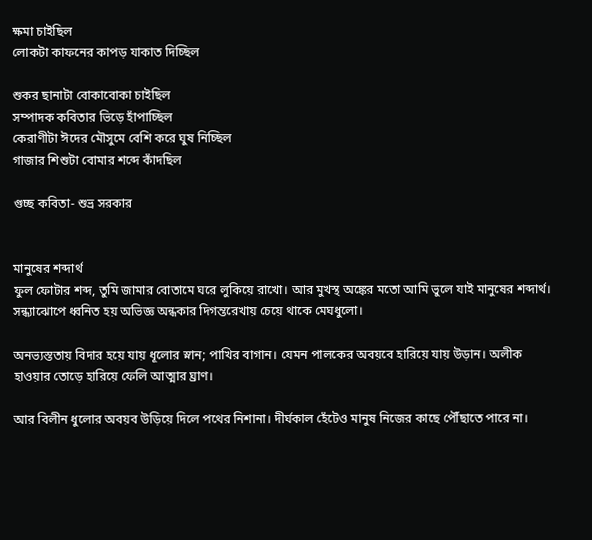ক্ষমা চাইছিল
লোকটা কাফনের কাপড় যাকাত দিচ্ছিল

শুকর ছানাটা বোকাবোকা চাইছিল
সম্পাদক কবিতার ভিড়ে হাঁপাচ্ছিল
কেরাণীটা ঈদের মৌসুমে বেশি করে ঘুষ নিচ্ছিল
গাজার শিশুটা বোমার শব্দে কাঁদছিল

গুচ্ছ কবিতা- শুভ্র সরকার


মানুষের শব্দার্থ
ফুল ফোটার শব্দ, তুমি জামার বোতামে ঘরে লুকিয়ে রাখো। আর মুখস্থ অঙ্কের মতো আমি ভুলে যাই মানুষের শব্দার্থ।
সন্ধ্যাঝোপে ধ্বনিত হয় অভিজ্ঞ অন্ধকার দিগন্তরেখায় চেয়ে থাকে মেঘধুলো।

অনভ্যস্ততায় বিদার হয়ে যায় ধূলোর স্নান; পাখির বাগান। যেমন পালকের অবয়বে হারিয়ে যায় উড়ান। অলীক হাওয়ার তোড়ে হারিয়ে ফেলি আত্মার ঘ্রাণ।

আর বিলীন ধুলোর অবয়ব উড়িয়ে দিলে পথের নিশানা। দীর্ঘকাল হেঁটেও মানুষ নিজের কাছে পৌঁছাতে পারে না।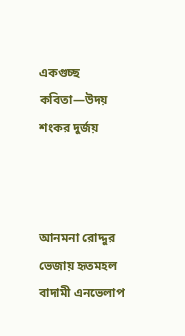একগুচ্ছ কবিতা—উদয় শংকর দুর্জয়



আনমনা রোদ্দুর ভেজায় হৃতমহল
বাদামী এনভেলাপ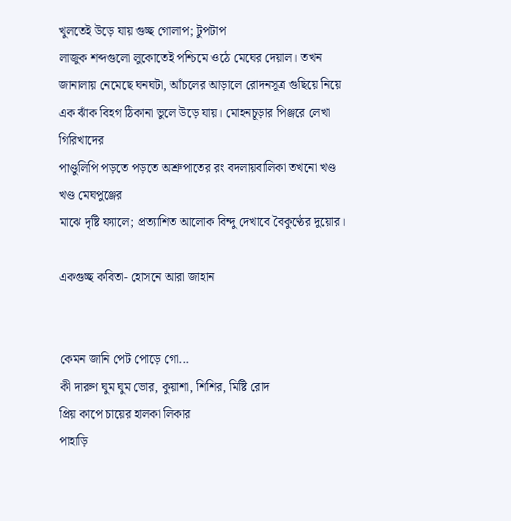খুলতেই উড়ে যায় গুচ্ছ গোলাপ; টুপটাপ
লাজুক শব্দগুলো লুকোতেই পশ্চিমে ওঠে মেঘের দেয়াল। তখন
জানালায় নেমেছে ঘনঘটা, আঁচলের আড়ালে রোদনসূত্র গুছিয়ে নিয়ে
এক ঝাঁক বিহগ ঠিকানা ভুলে উড়ে যায়। মোহনচূড়ার পিঞ্জরে লেখা গিরিখাদের
পাণ্ডুলিপি পড়তে পড়তে অশ্রুপাতের রং বদলায়বালিকা তখনো খণ্ড খণ্ড মেঘপুঞ্জের
মাঝে দৃষ্টি ফ্যালে; প্রত্যাশিত আলোক বিন্দু দেখাবে বৈকুণ্ঠের দুয়োর।

একগুচ্ছ কবিতা- হোসনে আরা জাহান


কেমন জানি পেট পোড়ে গো...
কী দারুণ ঘুম ঘুম ভোর, কুয়াশা, শিশির, মিষ্টি রোদ
প্রিয় কাপে চায়ের হালকা লিকার
পাহাড়ি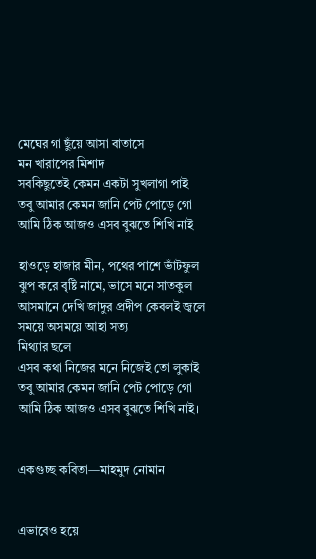মেঘের গা ছুঁয়ে আসা বাতাসে
মন খারাপের মিশাদ
সবকিছুতেই কেমন একটা সুখলাগা পাই
তবু আমার কেমন জানি পেট পোড়ে গো
আমি ঠিক আজও এসব বুঝতে শিখি নাই

হাওড়ে হাজার মীন, পথের পাশে ভাঁটফুল
ঝুপ করে বৃষ্টি নামে, ভাসে মনে সাতকুল
আসমানে দেখি জাদুর প্রদীপ কেবলই জ্বলে
সময়ে অসময়ে আহা সত্য
মিথ্যার ছলে
এসব কথা নিজের মনে নিজেই তো লুকাই
তবু আমার কেমন জানি পেট পোড়ে গো
আমি ঠিক আজও এসব বুঝতে শিখি নাই।


একগুচ্ছ কবিতা—মাহমুদ নোমান


এভাবেও হয়ে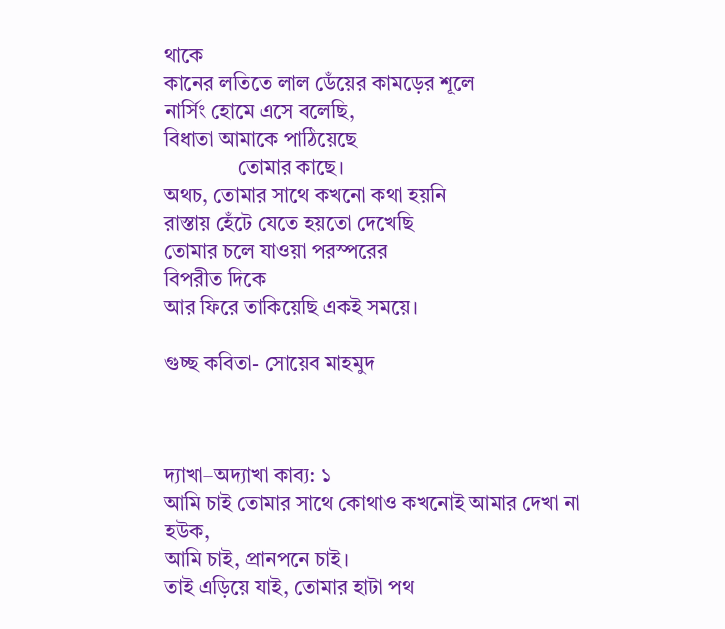থাকে
কানের লতিতে লাল ডেঁয়ের কামড়ের শূলে
নার্সিং হোমে এসে বলেছি,
বিধাতা আমাকে পাঠিয়েছে
              তোমার কাছে।
অথচ, তোমার সাথে কখনো কথা হয়নি
রাস্তায় হেঁটে যেতে হয়তো দেখেছি
তোমার চলে যাওয়া পরস্পরের
বিপরীত দিকে
আর ফিরে তাকিয়েছি একই সময়ে।

গুচ্ছ কবিতা- সোয়েব মাহমুদ



দ্যাখা–অদ্যাখা কাব্য: ১
আমি চাই তোমার সাথে কোথাও কখনোই আমার দেখা না হউক,
আমি চাই, প্রানপনে চাই।
তাই এড়িয়ে যাই, তোমার হাটা পথ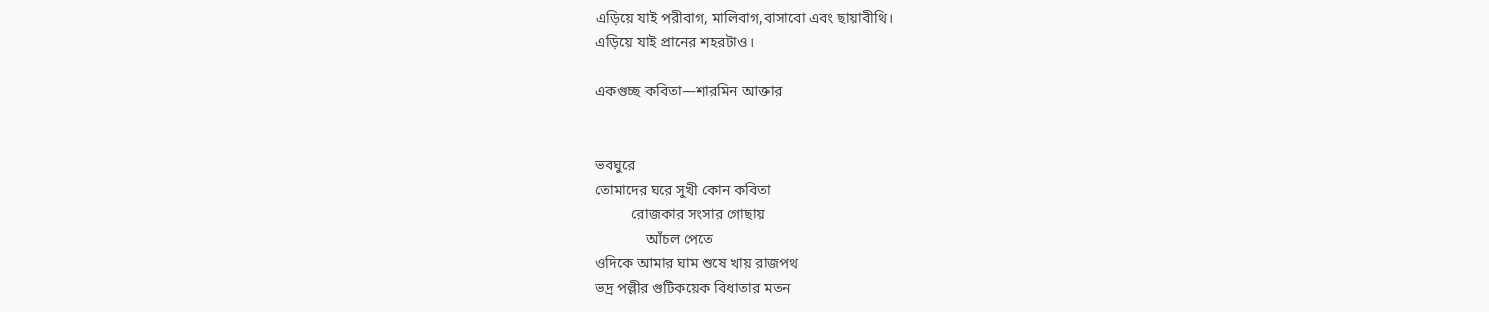এড়িয়ে যাই পরীবাগ, মালিবাগ,বাসাবো এবং ছায়াবীথি।
এড়িয়ে যাই প্রানের শহরটাও।

একগুচ্ছ কবিতা—শারমিন আক্তার


ভবঘুরে
তোমাদের ঘরে সুখী কোন কবিতা
          রোজকার সংসার গোছায়
              আঁচল পেতে
ওদিকে আমার ঘাম শুষে খায় রাজপথ
ভদ্র পল্লীর গুটিকয়েক বিধাতার মতন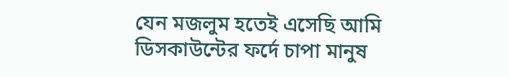যেন মজলুম হতেই এসেছি আমি
ডিসকাউন্টের ফর্দে চাপা মানুষ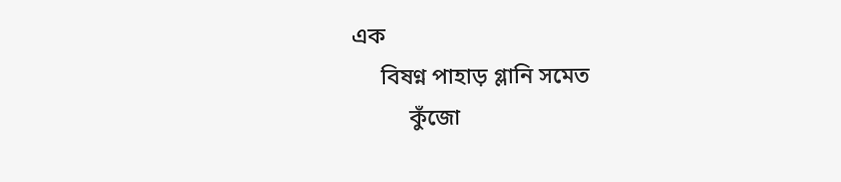এক
     বিষণ্ন পাহাড় গ্লানি সমেত
          কুঁজো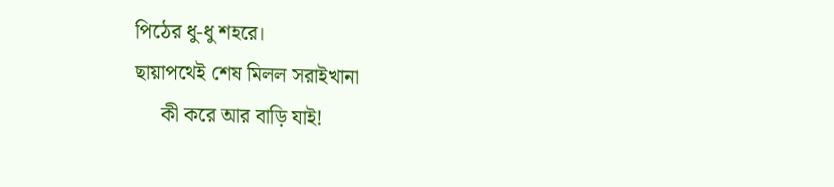পিঠের ধু-ধু শহরে।
ছায়াপথেই শেষ মিলল সরাইখানা
     কী করে আর বাড়ি যাই!